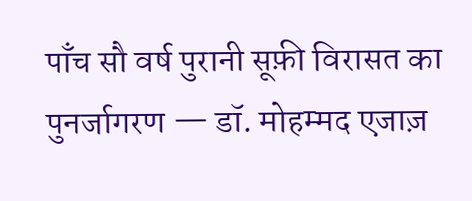पाँच सौ वर्ष पुरानी सूफ़ी विरासत का पुनर्जागरण — डॉ. मोहम्मद एजाज़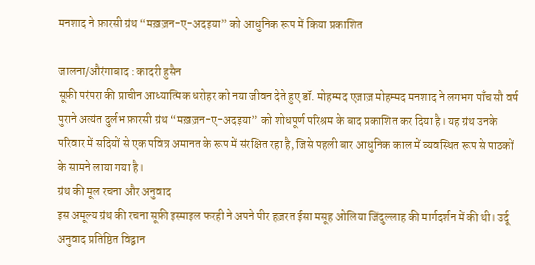मनशाद ने फ़ारसी ग्रंथ “मख़ज़न-ए-अदइया” को आधुनिक रूप में किया प्रकाशित

जालना/औरंगाबाद : कादरी हुसैन
सूफ़ी परंपरा की प्राचीन आध्यात्मिक धरोहर को नया जीवन देते हुए डॉ. मोहम्मद एजाज़ मोहम्मद मनशाद ने लगभग पाँच सौ वर्ष पुराने अत्यंत दुर्लभ फ़ारसी ग्रंथ “मख़ज़न-ए-अदइया” को शोधपूर्ण परिश्रम के बाद प्रकाशित कर दिया है। यह ग्रंथ उनके परिवार में सदियों से एक पवित्र अमानत के रूप में संरक्षित रहा है, जिसे पहली बार आधुनिक काल में व्यवस्थित रूप से पाठकों के सामने लाया गया है।
ग्रंथ की मूल रचना और अनुवाद
इस अमूल्य ग्रंथ की रचना सूफ़ी इस्माइल फरही ने अपने पीर हज़रत ईसा मसूह ओलिया जिंदुल्लाह की मार्गदर्शन में की थी। उर्दू अनुवाद प्रतिष्ठित विद्वान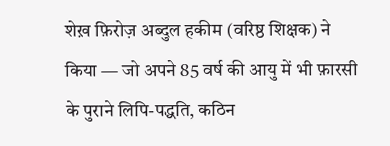शेख़ फ़िरोज़ अब्दुल हकीम (वरिष्ठ शिक्षक) ने किया — जो अपने 85 वर्ष की आयु में भी फ़ारसी के पुराने लिपि-पद्धति, कठिन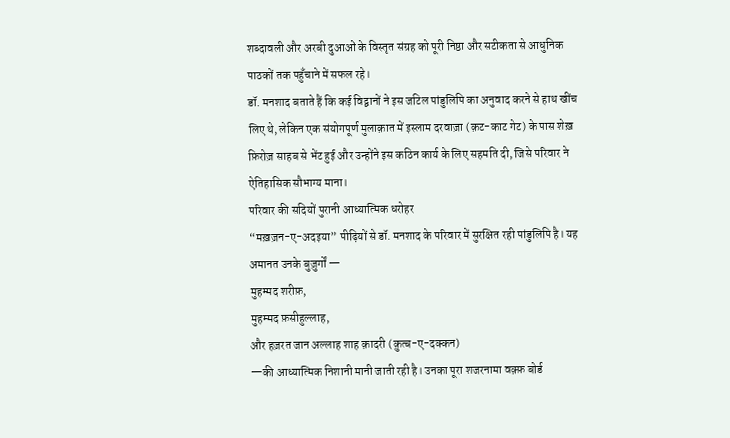शब्दावली और अरबी दुआओं के विस्तृत संग्रह को पूरी निष्ठा और सटीकता से आधुनिक पाठकों तक पहुँचाने में सफल रहे।
डॉ. मनशाद बताते हैं कि कई विद्वानों ने इस जटिल पांडुलिपि का अनुवाद करने से हाथ खींच लिए थे, लेकिन एक संयोगपूर्ण मुलाक़ात में इस्लाम दरवाज़ा (क़ट-काट गेट) के पास शेख़ फ़िरोज़ साहब से भेंट हुई और उन्होंने इस कठिन कार्य के लिए सहमति दी, जिसे परिवार ने ऐतिहासिक सौभाग्य माना।
परिवार की सदियों पुरानी आध्यात्मिक धरोहर
“मख़ज़न-ए-अदइया” पीढ़ियों से डॉ. मनशाद के परिवार में सुरक्षित रही पांडुलिपि है। यह अमानत उनके बुज़ुर्गों —
मुहम्मद शरीफ़,
मुहम्मद फ़सीहुल्लाह,
और हज़रत जान अल्लाह शाह क़ादरी (क़ुत्ब-ए-दक्कन)
—की आध्यात्मिक निशानी मानी जाती रही है। उनका पूरा शजरनामा वक़्फ़ बोर्ड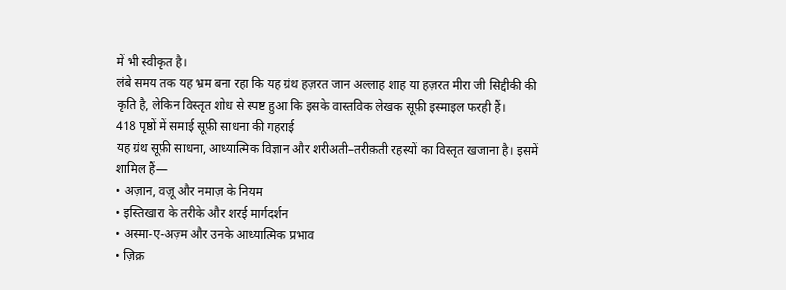में भी स्वीकृत है।
लंबे समय तक यह भ्रम बना रहा कि यह ग्रंथ हज़रत जान अल्लाह शाह या हज़रत मीरा जी सिद्दीकी की कृति है, लेकिन विस्तृत शोध से स्पष्ट हुआ कि इसके वास्तविक लेखक सूफ़ी इस्माइल फरही हैं।
418 पृष्ठों में समाई सूफ़ी साधना की गहराई
यह ग्रंथ सूफ़ी साधना, आध्यात्मिक विज्ञान और शरीअती–तरीक़ती रहस्यों का विस्तृत खजाना है। इसमें शामिल हैं—
• अज़ान, वज़ू और नमाज़ के नियम
• इस्तिखारा के तरीके और शरई मार्गदर्शन
• अस्मा-ए-अज़्म और उनके आध्यात्मिक प्रभाव
• ज़िक्र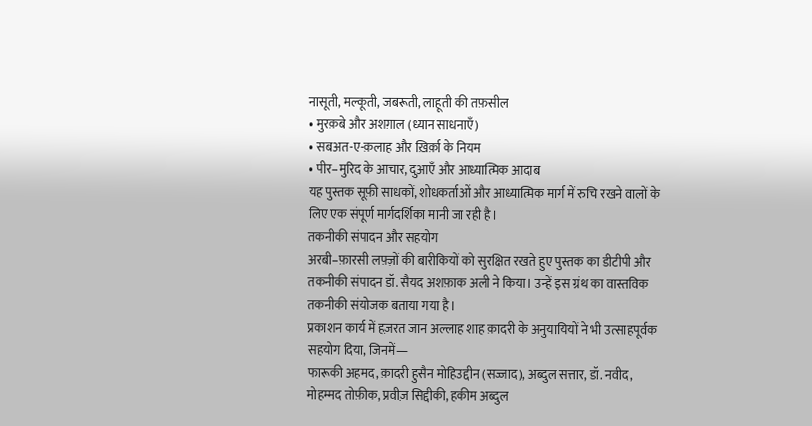नासूती, मल्कूती, जबरूती, लाहूती की तफ़सील
• मुरक़बे और अशग़ाल (ध्यान साधनाएँ)
• सबअत-ए-क़लाह और ख़िर्क़ा के नियम
• पीर–मुरिद के आचार, दुआएँ और आध्यात्मिक आदाब
यह पुस्तक सूफ़ी साधकों, शोधकर्ताओं और आध्यात्मिक मार्ग में रुचि रखने वालों के लिए एक संपूर्ण मार्गदर्शिका मानी जा रही है।
तकनीकी संपादन और सहयोग
अरबी–फ़ारसी लफ़्ज़ों की बारीकियों को सुरक्षित रखते हुए पुस्तक का डीटीपी और तकनीकी संपादन डॉ. सैयद अशफ़ाक अली ने किया। उन्हें इस ग्रंथ का वास्तविक तकनीकी संयोजक बताया गया है।
प्रकाशन कार्य में हज़रत जान अल्लाह शाह क़ादरी के अनुयायियों ने भी उत्साहपूर्वक सहयोग दिया, जिनमें—
फारूकी अहमद, क़ादरी हुसैन मोहिउद्दीन (सज्जाद), अब्दुल सत्तार, डॉ. नवीद, मोहम्मद तोफ़ीक, प्रवीज़ सिद्दीकी, हकीम अब्दुल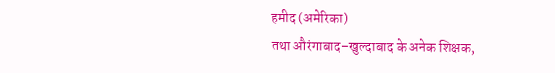हमीद (अमेरिका)
तथा औरंगाबाद–खुल्दाबाद के अनेक शिक्षक,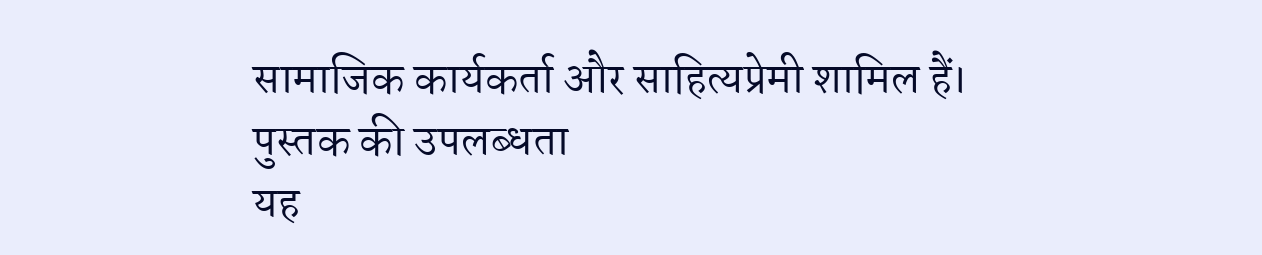सामाजिक कार्यकर्ता और साहित्यप्रेमी शामिल हैं।
पुस्तक की उपलब्धता
यह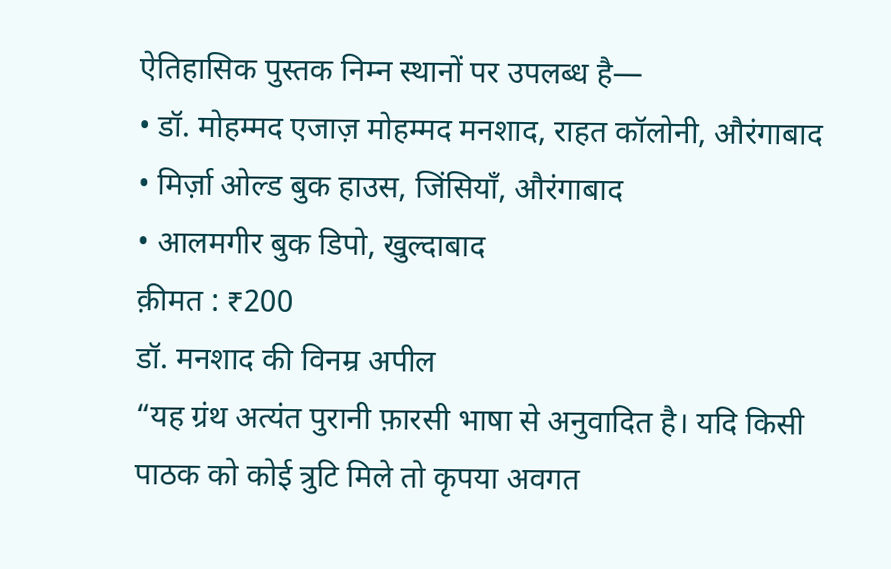ऐतिहासिक पुस्तक निम्न स्थानों पर उपलब्ध है—
• डॉ. मोहम्मद एजाज़ मोहम्मद मनशाद, राहत कॉलोनी, औरंगाबाद
• मिर्ज़ा ओल्ड बुक हाउस, जिंसियाँ, औरंगाबाद
• आलमगीर बुक डिपो, खुल्दाबाद
क़ीमत : ₹200
डॉ. मनशाद की विनम्र अपील
“यह ग्रंथ अत्यंत पुरानी फ़ारसी भाषा से अनुवादित है। यदि किसी पाठक को कोई त्रुटि मिले तो कृपया अवगत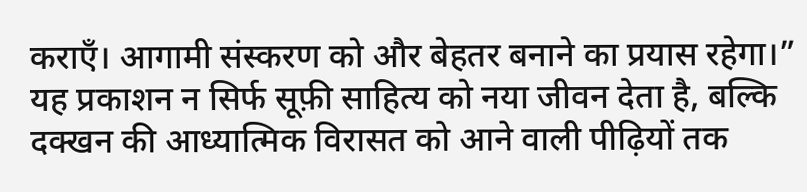कराएँ। आगामी संस्करण को और बेहतर बनाने का प्रयास रहेगा।”
यह प्रकाशन न सिर्फ सूफ़ी साहित्य को नया जीवन देता है, बल्कि दक्खन की आध्यात्मिक विरासत को आने वाली पीढ़ियों तक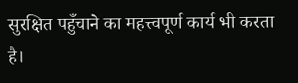सुरक्षित पहुँचाने का महत्त्वपूर्ण कार्य भी करता है।